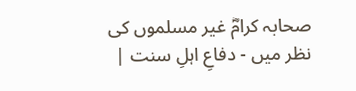صحابہ کرامؓ غیر مسلموں کی نظر میں - دفاعِ اہلِ سنت |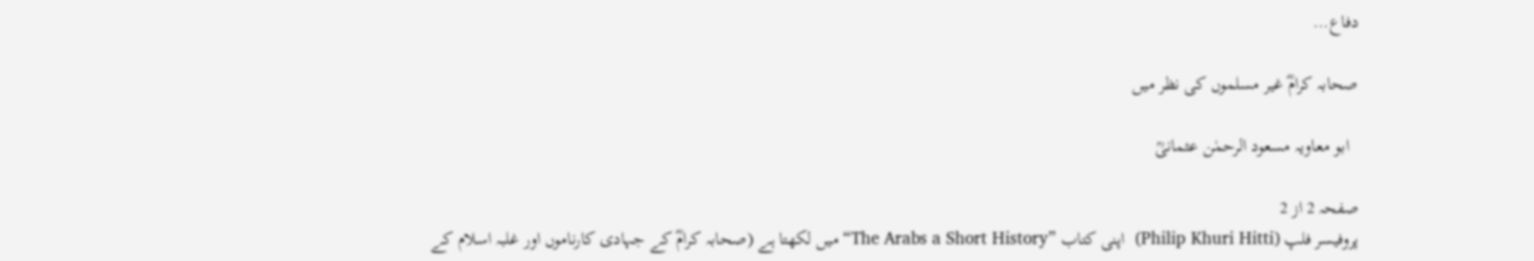دفاع…

صحابہ کرامؓ غیر مسلموں کی نظر میں

  ابو معاويہ مسعود الرحمٰن عثمانیؒ

صفحہ 2 از 2
پروفیسر فلپ (Philip Khuri Hitti)  اپنی کتاب ”The Arabs a Short History“ میں لکھتا ہے (صحابہ کرامؓ کے جہادی کارناموں اور غلبہ اسلام کے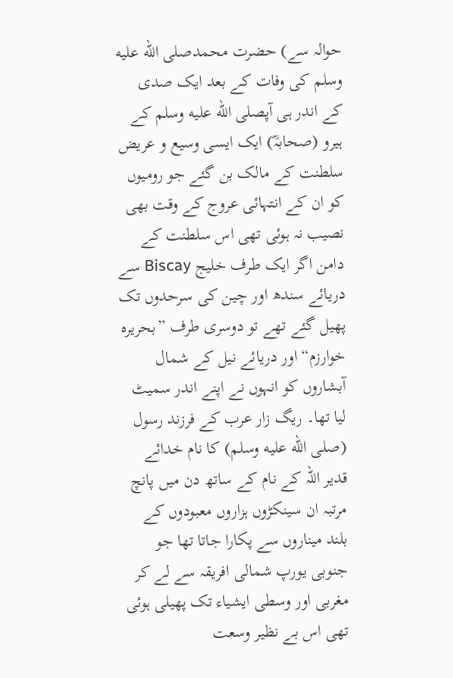حوالہ سے) حضرت محمدصلى الله عليه وسلم کی وفات کے بعد ایک صدی کے اندر ہی آپصلى الله عليه وسلم کے ہیرو (صحابہؓ) ایک ایسی وسیع و عریض سلطنت کے مالک بن گئے جو رومیوں کو ان کے انتہائی عروج کے وقت بھی نصیب نہ ہوئی تھی اس سلطنت کے دامن اگر ایک طرف خلیج Biscay سے دریائے سندھ اور چین کی سرحدوں تک پھیل گئے تھے تو دوسری طرف ”بحریرہ خوارزم“ اور دریائے نیل کے شمال آبشاروں کو انہوں نے اپنے اندر سمیٹ لیا تھا۔ ریگ زار عرب کے فرزند رسول (صلى الله عليه وسلم) کا نام خدائے قدیر اللہ کے نام کے ساتھ دن میں پانچ مرتبہ ان سینکڑوں ہزاروں معبودوں کے بلند میناروں سے پکارا جاتا تھا جو جنوبی یورپ شمالی افریقہ سے لے کر مغربی اور وسطی ایشیاء تک پھیلی ہوئی تھی اس بے نظیر وسعت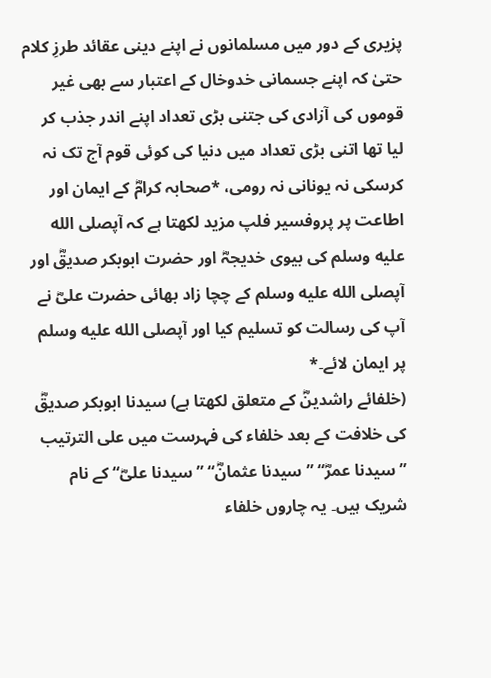پزیری کے دور میں مسلمانوں نے اپنے دینی عقائد طرزِ کلام حتیٰ کہ اپنے جسمانی خدوخال کے اعتبار سے بھی غیر قوموں کی آزادی کی جتنی بڑی تعداد اپنے اندر جذب کر لیا تھا اتنی بڑی تعداد میں دنیا کی کوئی قوم آج تک نہ کرسکی نہ یونانی نہ رومی، *صحابہ کرامؓ کے ایمان اور اطاعت پر پروفسیر فلپ مزید لکھتا ہے کہ آپصلى الله عليه وسلم کی بیوی خدیجہؓ اور حضرت ابوبکر صدیقؓ اور آپصلى الله عليه وسلم کے چچا زاد بھائی حضرت علیؓ نے آپ کی رسالت کو تسلیم کیا اور آپصلى الله عليه وسلم پر ایمان لائے۔*
(خلفائے راشدینؓ کے متعلق لکھتا ہے) سیدنا ابوبکر صدیقؓ کی خلافت کے بعد خلفاء کی فہرست میں علی الترتیب ”سیدنا عمرؓ“ ”سیدنا عثمانؓ“ ”سیدنا علیؓ“ کے نام شریک ہیں۔ یہ چاروں خلفاء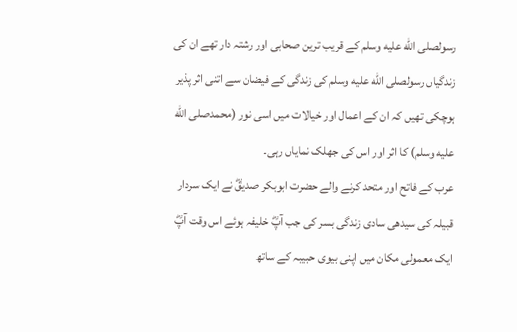رسولصلى الله عليه وسلم کے قریب ترین صحابی اور رشتہ دار تھے ان کی زندگیاں رسولصلى الله عليه وسلم کی زندگی کے فیضان سے اتنی اثر پذیر ہوچکی تھیں کہ ان کے اعمال اور خیالات میں اسی نور (محمدصلى الله عليه وسلم) کا اثر اور اس کی جھلک نمایاں رہی۔
عرب کے فاتح اور متحد کرنے والے حضرت ابوبکر صدیقؓ نے ایک سردار قبیلہ کی سیدھی سادی زندگی بسر کی جب آپؓ خلیفہ ہوئے اس وقت آپؓ ایک معمولی مکان میں اپنی بیوی حبیبہ کے ساتھ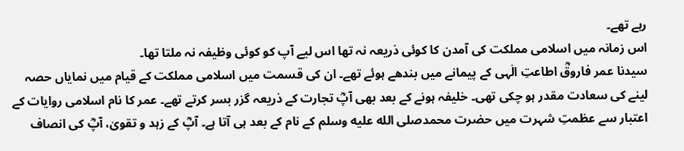رہے تھے۔
اس زمانہ میں اسلامی مملکت کی آمدن کا کوئی ذریعہ نہ تھا اس لیے آپ کو کوئی وظیفہ نہ ملتا تھا۔
سیدنا عمر فاروقؓ اطاعتِ الٰہی کے پیمانے میں بندھے ہوئے تھے۔ ان کی قسمت میں اسلامی مملکت کے قیام میں نمایاں حصہ لینے کی سعادت مقدر ہو چکی تھی۔ خلیفہ ہونے کے بعد بھی آپؓ تجارت کے ذریعہ گزر بسر کرتے تھے۔ عمر کا نام اسلامی روایات کے اعتبار سے عظمتِ شہرت میں حضرت محمدصلى الله عليه وسلم کے نام کے بعد ہی آتا ہے۔ آپؓ کے زہد و تقویٰ، آپؓ کی انصاف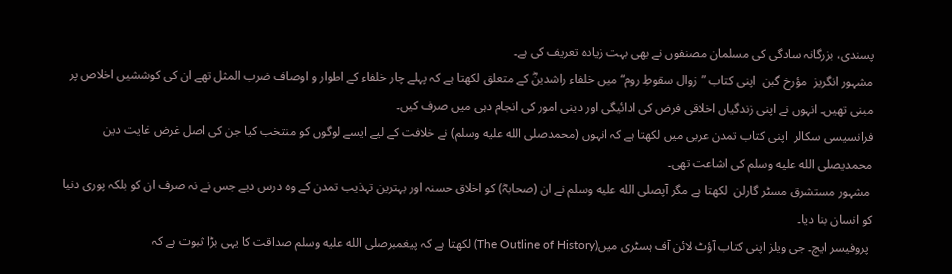پسندی، بزرگانہ سادگی کی مسلمان مصنفوں نے بھی بہت زیادہ تعریف کی ہے۔
مشہور انگریز  مؤرخ گبن  اپنی کتاب ”زوال سقوطِ روم“ میں خلفاء راشدینؓ کے متعلق لکھتا ہے کہ پہلے چار خلفاء کے اطوار و اوصاف ضرب المثل تھے ان کی کوششیں اخلاص پر مبنی تھیں۔ انہوں نے اپنی زندگیاں اخلاقی فرض کی ادائیگی اور دینی امور کی انجام دہی میں صرف کیں۔
فرانسیسی سکالر  اپنی کتاب تمدن عربی میں لکھتا ہے کہ انہوں (محمدصلى الله عليه وسلم) نے خلافت کے لیے ایسے لوگوں کو منتخب کیا جن کی اصل غرض غایت دین محمدیصلى الله عليه وسلم کی اشاعت تھی۔
 مشہور مستشرق مسٹر گارلن  لکھتا ہے مگر آپصلى الله عليه وسلم نے ان (صحابہؓ) کو اخلاق حسنہ اور بہترین تہذیب تمدن کے وہ درس دیے جس نے نہ صرف ان کو بلکہ پوری دنیا کو انسان بنا دیا۔
 پروفیسر ایچ۔ جی ویلز اپنی کتاب آؤٹ لائن آف ہسٹری میں(The Outline of History) لکھتا ہے کہ پیغمبرصلى الله عليه وسلم صداقت کا یہی بڑا ثبوت ہے کہ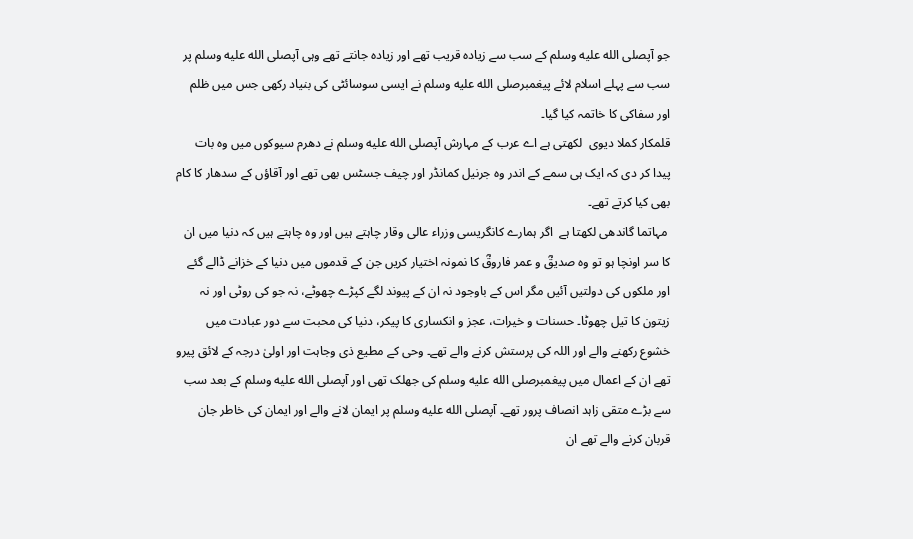جو آپصلى الله عليه وسلم کے سب سے زیادہ قریب تھے اور زیادہ جانتے تھے وہی آپصلى الله عليه وسلم پر سب سے پہلے اسلام لائے پیغمبرصلى الله عليه وسلم نے ایسی سوسائٹی کی بنیاد رکھی جس میں ظلم اور سفاکی کا خاتمہ کیا گیا۔
قلمکار کملا دیوی  لکھتی ہے اے عرب کے مہارش آپصلى الله عليه وسلم نے دھرم سیوکوں میں وہ بات پیدا کر دی کہ ایک ہی سمے کے اندر وہ جرنیل کمانڈر اور چیف جسٹس بھی تھے اور آقاؤں کے سدھار کا کام بھی کیا کرتے تھے۔
 مہاتما گاندھی لکھتا ہے  اگر ہمارے کانگریسی وزراء عالی وقار چاہتے ہیں اور وہ چاہتے ہیں کہ دنیا میں ان کا سر اونچا ہو تو وہ صدیقؓ و عمر فاروقؓ کا نمونہ اختیار کریں جن کے قدموں میں دنیا کے خزانے ڈالے گئے اور ملکوں کی دولتیں آئیں مگر اس کے باوجود نہ ان کے پیوند لگے کپڑے چھوٹے، نہ جو کی روٹی اور نہ زیتون کا تیل چھوٹا۔ حسنات و خیرات، عجز و انکساری کا پیکر، دنیا کی محبت سے دور عبادت میں خشوع رکھنے والے اور اللہ کی پرستش کرنے والے تھے۔ وحی کے مطیع ذی وجاہت اور اولیٰ درجہ کے لائق پیرو تھے ان کے اعمال میں پیغمبرصلى الله عليه وسلم کی جھلک تھی اور آپصلى الله عليه وسلم کے بعد سب سے بڑے متقی زاہد انصاف پرور تھے۔ آپصلى الله عليه وسلم پر ایمان لانے والے اور ایمان کی خاطر جان قربان کرنے والے تھے ان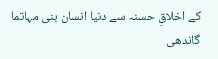کے اخلاقِ حسنہ سے دنیا انسان بنی مہاتما گاندھی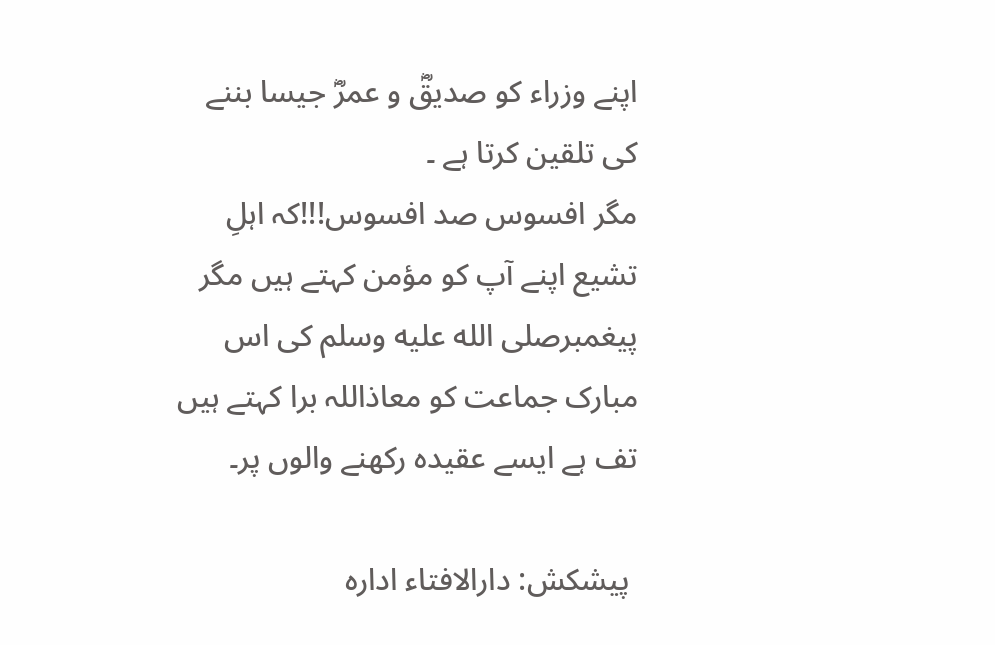اپنے وزراء کو صدیقؓ و عمرؓ جیسا بننے کی تلقین کرتا ہے ۔
مگر افسوس صد افسوس!!!کہ اہلِ تشیع اپنے آپ کو مؤمن کہتے ہیں مگر پیغمبرصلى الله عليه وسلم کی اس مبارک جماعت کو معاذاللہ برا کہتے ہیں تف ہے ایسے عقیدہ رکھنے والوں پر۔

 پیشکش: دارالافتاء ادارہ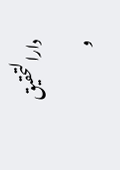دارالتحقیق و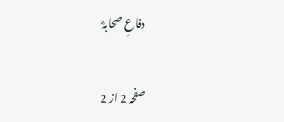دفاعِ صحابہؓ

صفحہ 2 از 2